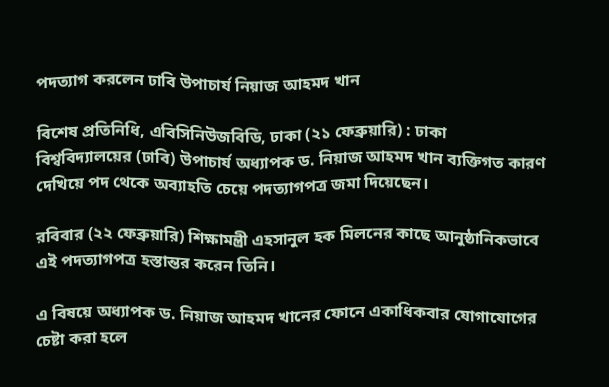পদত্যাগ করলেন ঢাবি উপাচার্য নিয়াজ আহমদ খান

বিশেষ প্রতিনিধি, এবিসিনিউজবিডি, ঢাকা (২১ ফেব্রুয়ারি) : ঢাকা বিশ্ববিদ্যালয়ের (ঢাবি) উপাচার্য অধ্যাপক ড. নিয়াজ আহমদ খান ব্যক্তিগত কারণ দেখিয়ে পদ থেকে অব্যাহতি চেয়ে পদত্যাগপত্র জমা দিয়েছেন।

রবিবার (২২ ফেব্রুয়ারি) শিক্ষামন্ত্রী এহসানুল হক মিলনের কাছে আনুষ্ঠানিকভাবে এই পদত্যাগপত্র হস্তান্তর করেন তিনি।

এ বিষয়ে অধ্যাপক ড. নিয়াজ আহমদ খানের ফোনে একাধিকবার যোগাযোগের চেষ্টা করা হলে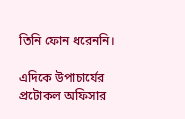তিনি ফোন ধরেননি।

এদিকে উপাচার্যের প্রটোকল অফিসার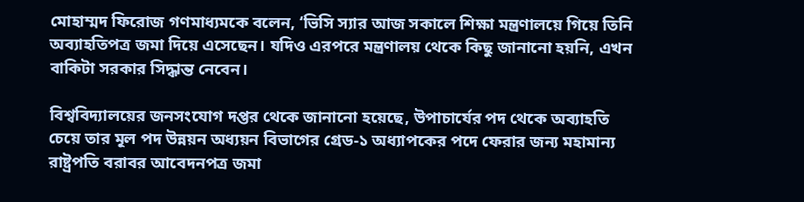মোহাম্মদ ফিরোজ গণমাধ্যমকে বলেন, ‘ভিসি স্যার আজ সকালে শিক্ষা মন্ত্রণালয়ে গিয়ে তিনি অব্যাহতিপত্র জমা দিয়ে এসেছেন। যদিও এরপরে মন্ত্রণালয় থেকে কিছু জানানো হয়নি, এখন বাকিটা সরকার সিদ্ধান্ত নেবেন।

বিশ্ববিদ্যালয়ের জনসংযোগ দপ্তর থেকে জানানো হয়েছে, উপাচার্যের পদ থেকে অব্যাহতি চেয়ে তার মূল পদ উন্নয়ন অধ্যয়ন বিভাগের গ্রেড-১ অধ্যাপকের পদে ফেরার জন্য মহামান্য রাষ্ট্রপতি বরাবর আবেদনপত্র জমা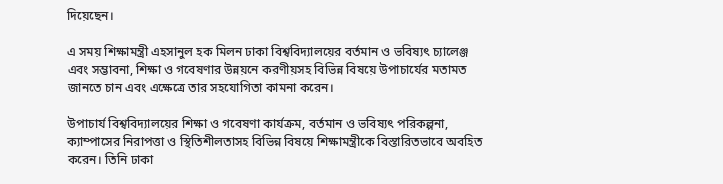দিয়েছেন।

এ সময় শিক্ষামন্ত্রী এহসানুল হক মিলন ঢাকা বিশ্ববিদ্যালয়ের বর্তমান ও ভবিষ্যৎ চ্যালেঞ্জ এবং সম্ভাবনা, শিক্ষা ও গবেষণার উন্নয়নে করণীয়সহ বিভিন্ন বিষয়ে উপাচার্যের মতামত জানতে চান এবং এক্ষেত্রে তার সহযোগিতা কামনা করেন।

উপাচার্য বিশ্ববিদ্যালয়ের শিক্ষা ও গবেষণা কার্যক্রম, বর্তমান ও ভবিষ্যৎ পরিকল্পনা, ক্যাম্পাসের নিরাপত্তা ও স্থিতিশীলতাসহ বিভিন্ন বিষয়ে শিক্ষামন্ত্রীকে বিস্তারিতভাবে অবহিত করেন। তিনি ঢাকা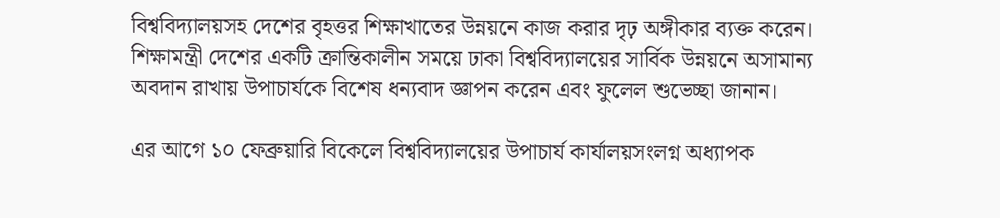বিশ্ববিদ্যালয়সহ দেশের বৃহত্তর শিক্ষাখাতের উন্নয়নে কাজ করার দৃঢ় অঙ্গীকার ব্যক্ত করেন। শিক্ষামন্ত্রী দেশের একটি ক্রান্তিকালীন সময়ে ঢাকা বিশ্ববিদ্যালয়ের সার্বিক উন্নয়নে অসামান্য অবদান রাখায় উপাচার্যকে বিশেষ ধন্যবাদ জ্ঞাপন করেন এবং ফুলেল শুভেচ্ছা জানান।

এর আগে ১০ ফেব্রুয়ারি বিকেলে বিশ্ববিদ্যালয়ের উপাচার্য কার্যালয়সংলগ্ন অধ্যাপক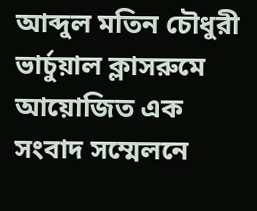আব্দুল মতিন চৌধুরী ভার্চুয়াল ক্লাসরুমে আয়োজিত এক সংবাদ সম্মেলনে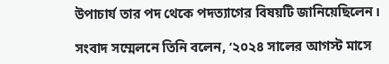উপাচার্য তার পদ থেকে পদত্যাগের বিষয়টি জানিয়েছিলেন।

সংবাদ সম্মেলনে তিনি বলেন, ‘২০২৪ সালের আগস্ট মাসে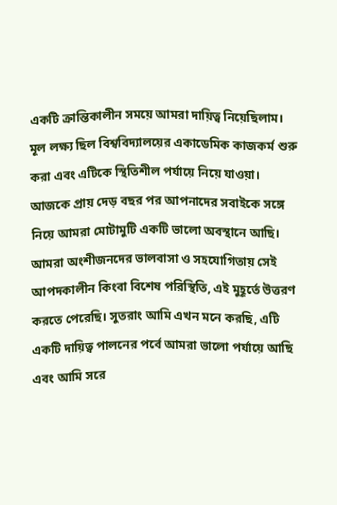একটি ক্রান্তিকালীন সময়ে আমরা দায়িত্ব নিয়েছিলাম। মূল লক্ষ্য ছিল বিশ্ববিদ্যালয়ের একাডেমিক কাজকর্ম শুরু করা এবং এটিকে স্থিতিশীল পর্যায়ে নিয়ে যাওয়া। আজকে প্রায় দেড় বছর পর আপনাদের সবাইকে সঙ্গে নিয়ে আমরা মোটামুটি একটি ভালো অবস্থানে আছি। আমরা অংশীজনদের ভালবাসা ও সহযোগিতায় সেই আপদকালীন কিংবা বিশেষ পরিস্থিতি, এই মুহূর্তে উত্তরণ করতে পেরেছি। সুতরাং আমি এখন মনে করছি, এটি একটি দায়িত্ব পালনের পর্বে আমরা ভালো পর্যায়ে আছি এবং আমি সরে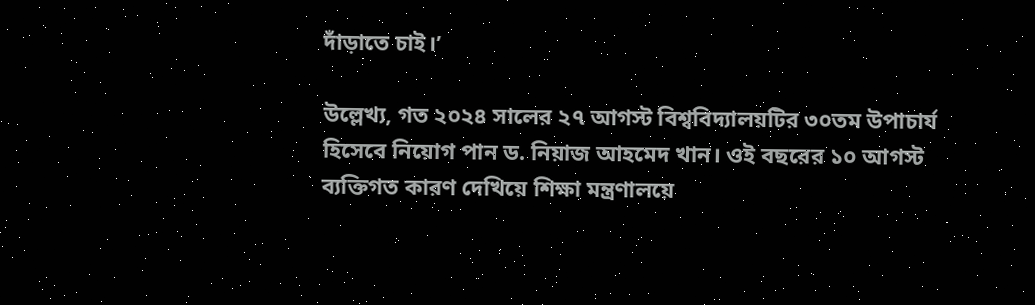দাঁড়াতে চাই।’

উল্লেখ্য, গত ২০২৪ সালের ২৭ আগস্ট বিশ্ববিদ্যালয়টির ৩০তম উপাচার্য হিসেবে নিয়োগ পান ড. নিয়াজ আহমেদ খান। ওই বছরের ১০ আগস্ট ব্যক্তিগত কারণ দেখিয়ে শিক্ষা মন্ত্রণালয়ে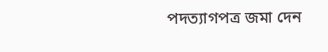পদত্যাগপত্র জমা দেন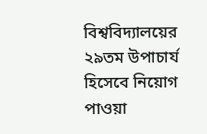বিশ্ববিদ্যালয়ের ২৯তম উপাচার্য হিসেবে নিয়োগ পাওয়া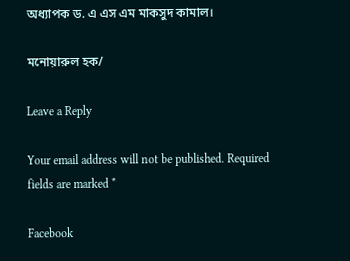অধ্যাপক ড. এ এস এম মাকসুদ কামাল।

মনোয়ারুল হক/

Leave a Reply

Your email address will not be published. Required fields are marked *

Facebook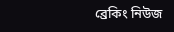ব্রেকিং নিউজ